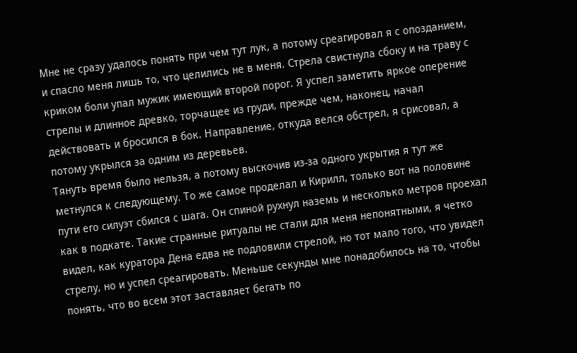Мне не сразу удалось понять при чем тут лук, а потому среагировал я с опозданием, и спасло меня лишь то, что целились не в меня. Стрела свистнула сбоку и на траву с криком боли упал мужик имеющий второй порог. Я успел заметить яркое оперение стрелы и длинное древко, торчащее из груди, прежде чем, наконец, начал действовать и бросился в бок. Направление, откуда велся обстрел, я срисовал, а потому укрылся за одним из деревьев.
Тянуть время было нельзя, а потому выскочив из-за одного укрытия я тут же метнулся к следующему. То же самое проделал и Кирилл, только вот на половине пути его силуэт сбился с шага. Он спиной рухнул наземь и несколько метров проехал как в подкате. Такие странные ритуалы не стали для меня непонятными, я четко видел, как куратора Дена едва не подловили стрелой, но тот мало того, что увидел стрелу, но и успел среагировать. Меньше секунды мне понадобилось на то, чтобы понять, что во всем этот заставляет бегать по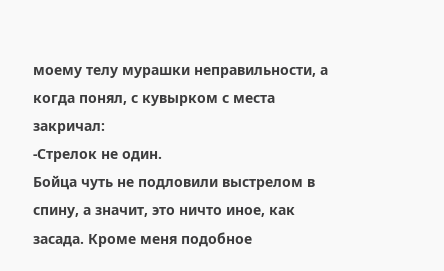моему телу мурашки неправильности, а когда понял, с кувырком с места закричал:
-Стрелок не один.
Бойца чуть не подловили выстрелом в спину, а значит, это ничто иное, как засада. Кроме меня подобное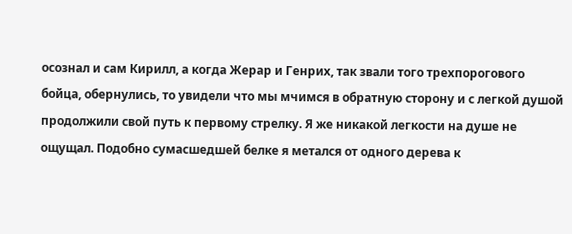осознал и сам Кирилл, а когда Жерар и Генрих, так звали того трехпорогового бойца, обернулись, то увидели что мы мчимся в обратную сторону и с легкой душой продолжили свой путь к первому стрелку. Я же никакой легкости на душе не ощущал. Подобно сумасшедшей белке я метался от одного дерева к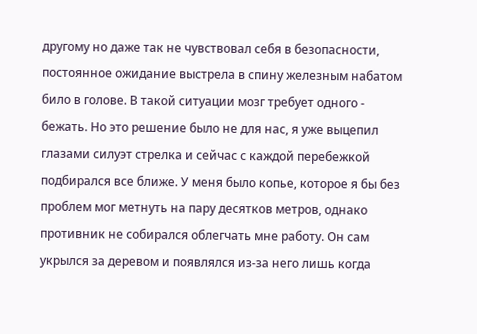другому но даже так не чувствовал себя в безопасности, постоянное ожидание выстрела в спину железным набатом било в голове. В такой ситуации мозг требует одного - бежать. Но это решение было не для нас, я уже выцепил глазами силуэт стрелка и сейчас с каждой перебежкой подбирался все ближе. У меня было копье, которое я бы без проблем мог метнуть на пару десятков метров, однако противник не собирался облегчать мне работу. Он сам укрылся за деревом и появлялся из-за него лишь когда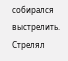собирался выстрелить. Стрелял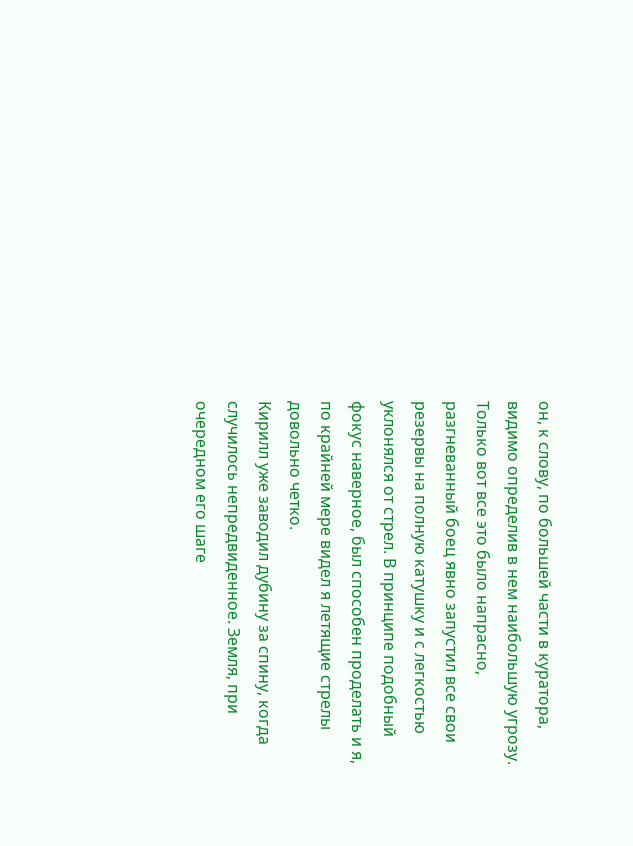он, к слову, по большей части в куратора, видимо определив в нем наибольшую угрозу. Только вот все это было напрасно, разгневанный боец явно запустил все свои резервы на полную катушку и с легкостью уклонялся от стрел. В принципе подобный фокус наверное, был способен проделать и я, по крайней мере видел я летящие стрелы довольно четко.
Кирилл уже заводил дубину за спину, когда случилось непредвиденное. Земля, при очередном его шаге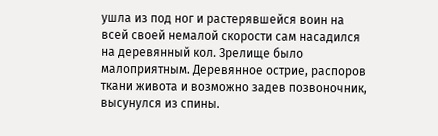ушла из под ног и растерявшейся воин на всей своей немалой скорости сам насадился на деревянный кол. Зрелище было малоприятным. Деревянное острие, распоров ткани живота и возможно задев позвоночник, высунулся из спины.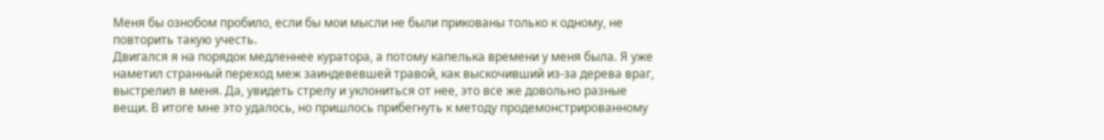Меня бы ознобом пробило, если бы мои мысли не были прикованы только к одному, не повторить такую учесть.
Двигался я на порядок медленнее куратора, а потому капелька времени у меня была. Я уже наметил странный переход меж заиндевевшей травой, как выскочивший из-за дерева враг, выстрелил в меня. Да, увидеть стрелу и уклониться от нее, это все же довольно разные вещи. В итоге мне это удалось, но пришлось прибегнуть к методу продемонстрированному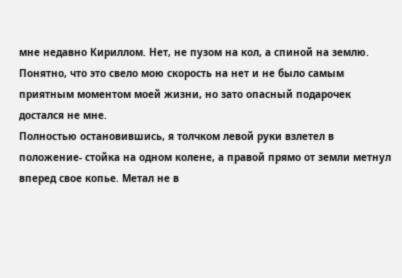мне недавно Кириллом. Нет, не пузом на кол, а спиной на землю. Понятно, что это свело мою скорость на нет и не было самым приятным моментом моей жизни, но зато опасный подарочек достался не мне.
Полностью остановившись, я толчком левой руки взлетел в положение- стойка на одном колене, а правой прямо от земли метнул вперед свое копье. Метал не в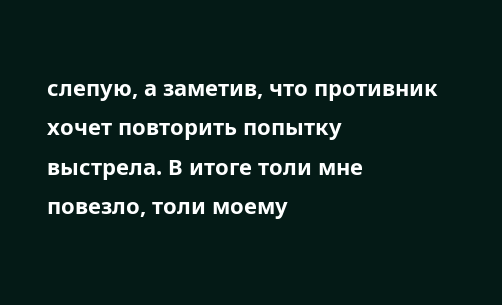слепую, а заметив, что противник хочет повторить попытку выстрела. В итоге толи мне повезло, толи моему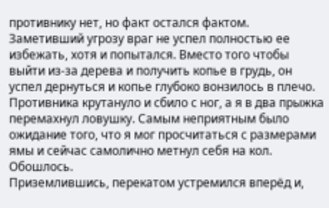противнику нет, но факт остался фактом. Заметивший угрозу враг не успел полностью ее избежать, хотя и попытался. Вместо того чтобы выйти из-за дерева и получить копье в грудь, он успел дернуться и копье глубоко вонзилось в плечо. Противника крутануло и сбило с ног, а я в два прыжка перемахнул ловушку. Самым неприятным было ожидание того, что я мог просчитаться с размерами ямы и сейчас самолично метнул себя на кол. Обошлось.
Приземлившись, перекатом устремился вперёд и,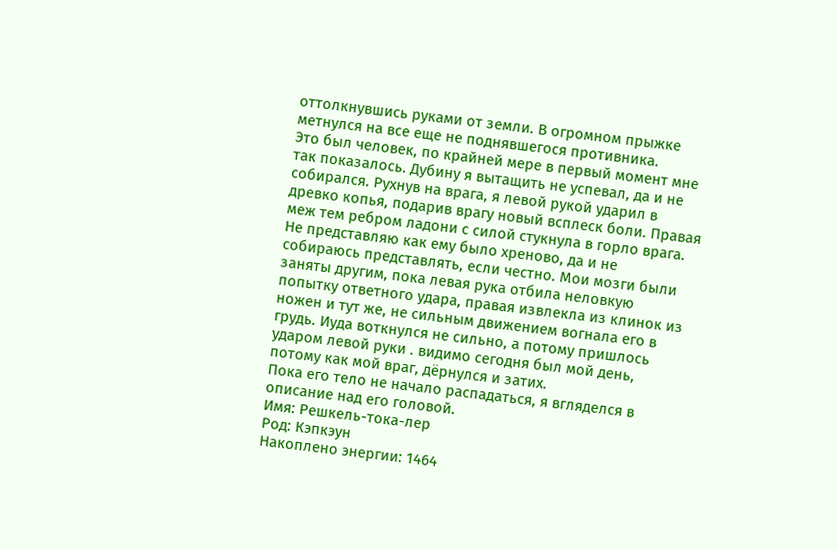оттолкнувшись руками от земли. В огромном прыжке метнулся на все еще не поднявшегося противника.
Это был человек, по крайней мере в первый момент мне так показалось. Дубину я вытащить не успевал, да и не собирался. Рухнув на врага, я левой рукой ударил в древко копья, подарив врагу новый всплеск боли. Правая меж тем ребром ладони с силой стукнула в горло врага. Не представляю как ему было хреново, да и не собираюсь представлять, если честно. Мои мозги были заняты другим, пока левая рука отбила неловкую попытку ответного удара, правая извлекла из клинок из ножен и тут же, не сильным движением вогнала его в грудь. Иуда воткнулся не сильно, а потому пришлось ударом левой руки . видимо сегодня был мой день, потому как мой враг, дёрнулся и затих.
Пока его тело не начало распадаться, я вгляделся в описание над его головой.
Имя: Решкель-тока-лер
Род: Кэпкэун
Накоплено энергии: 1464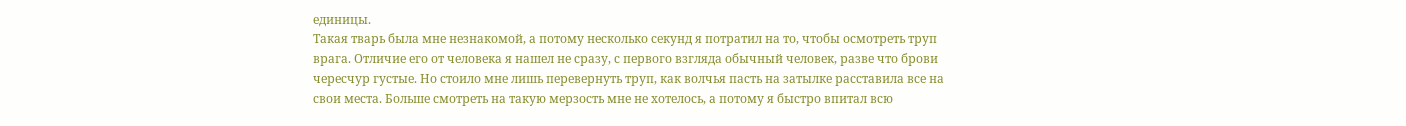единицы.
Такая тварь была мне незнакомой, а потому несколько секунд я потратил на то, чтобы осмотреть труп врага. Отличие его от человека я нашел не сразу, с первого взгляда обычный человек, разве что брови чересчур густые. Но стоило мне лишь перевернуть труп, как волчья пасть на затылке расставила все на свои места. Больше смотреть на такую мерзость мне не хотелось, а потому я быстро впитал всю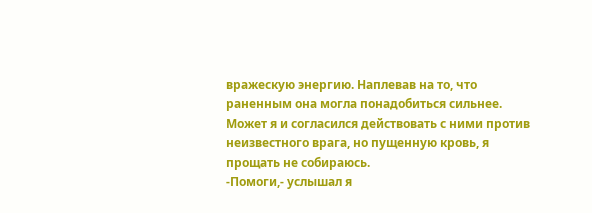вражескую энергию. Наплевав на то, что раненным она могла понадобиться сильнее. Может я и согласился действовать с ними против неизвестного врага, но пущенную кровь, я прощать не собираюсь.
-Помоги,- услышал я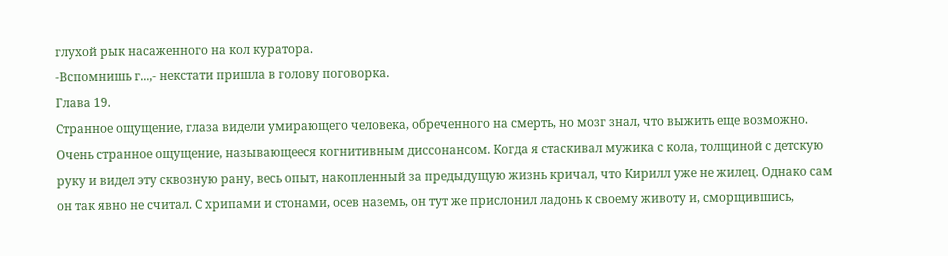глухой рык насаженного на кол куратора.
-Вспомнишь г...,- некстати пришла в голову поговорка.
Глава 19.
Странное ощущение, глаза видели умирающего человека, обреченного на смерть, но мозг знал, что выжить еще возможно. Очень странное ощущение, называющееся когнитивным диссонансом. Когда я стаскивал мужика с кола, толщиной с детскую руку и видел эту сквозную рану, весь опыт, накопленный за предыдущую жизнь кричал, что Кирилл уже не жилец. Однако сам он так явно не считал. С хрипами и стонами, осев наземь, он тут же прислонил ладонь к своему животу и, сморщившись,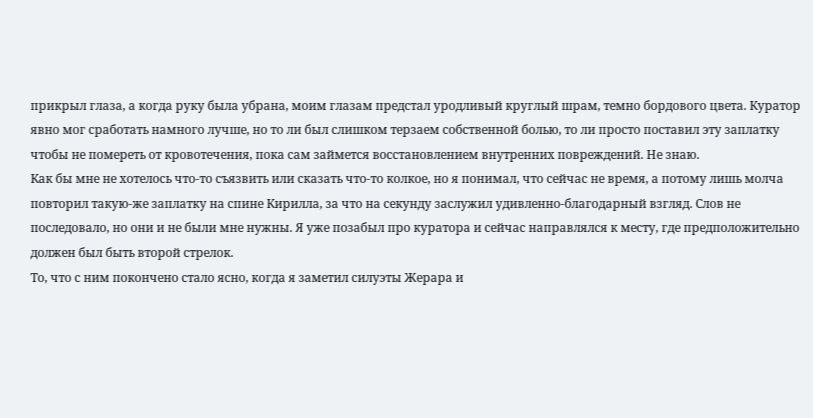прикрыл глаза, а когда руку была убрана, моим глазам предстал уродливый круглый шрам, темно бордового цвета. Куратор явно мог сработать намного лучше, но то ли был слишком терзаем собственной болью, то ли просто поставил эту заплатку чтобы не помереть от кровотечения, пока сам займется восстановлением внутренних повреждений. Не знаю.
Как бы мне не хотелось что-то съязвить или сказать что-то колкое, но я понимал, что сейчас не время, а потому лишь молча повторил такую-же заплатку на спине Кирилла, за что на секунду заслужил удивленно-благодарный взгляд. Слов не последовало, но они и не были мне нужны. Я уже позабыл про куратора и сейчас направлялся к месту, где предположительно должен был быть второй стрелок.
То, что с ним покончено стало ясно, когда я заметил силуэты Жерара и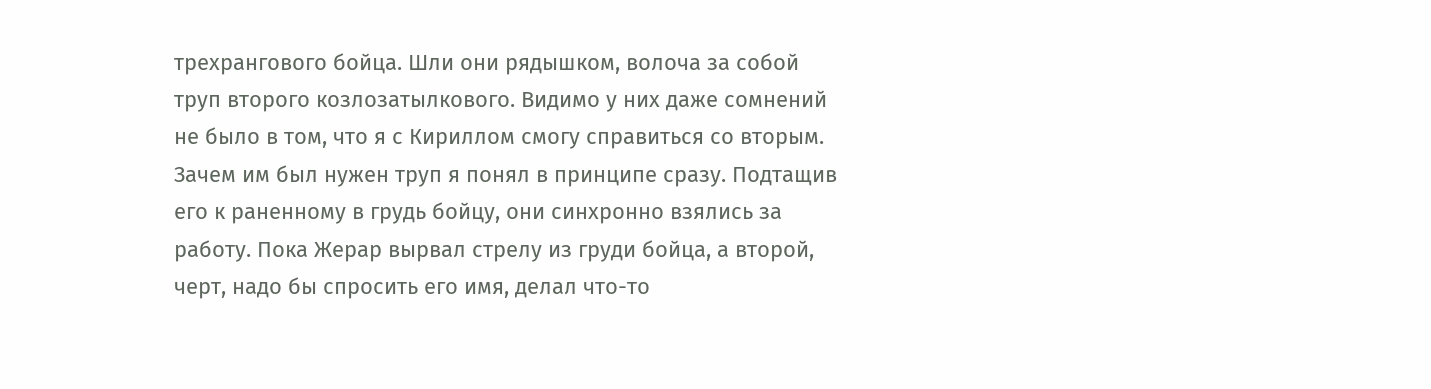трехрангового бойца. Шли они рядышком, волоча за собой труп второго козлозатылкового. Видимо у них даже сомнений не было в том, что я с Кириллом смогу справиться со вторым. Зачем им был нужен труп я понял в принципе сразу. Подтащив его к раненному в грудь бойцу, они синхронно взялись за работу. Пока Жерар вырвал стрелу из груди бойца, а второй, черт, надо бы спросить его имя, делал что-то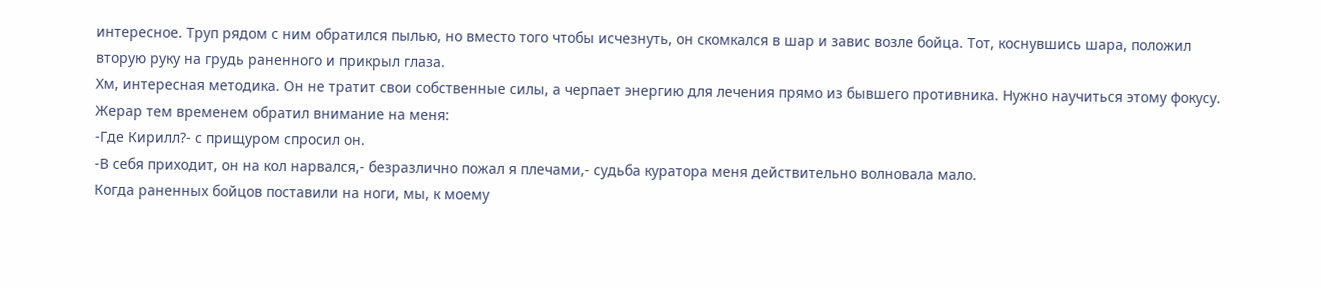интересное. Труп рядом с ним обратился пылью, но вместо того чтобы исчезнуть, он скомкался в шар и завис возле бойца. Тот, коснувшись шара, положил вторую руку на грудь раненного и прикрыл глаза.
Хм, интересная методика. Он не тратит свои собственные силы, а черпает энергию для лечения прямо из бывшего противника. Нужно научиться этому фокусу.
Жерар тем временем обратил внимание на меня:
-Где Кирилл?- с прищуром спросил он.
-В себя приходит, он на кол нарвался,- безразлично пожал я плечами,- судьба куратора меня действительно волновала мало.
Когда раненных бойцов поставили на ноги, мы, к моему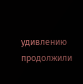удивлению продолжили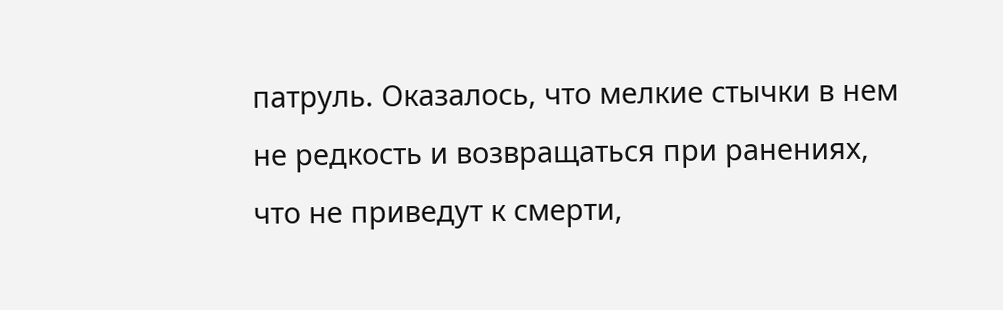патруль. Оказалось, что мелкие стычки в нем не редкость и возвращаться при ранениях, что не приведут к смерти,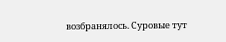возбранялось. Суровые тут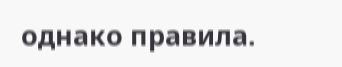однако правила.